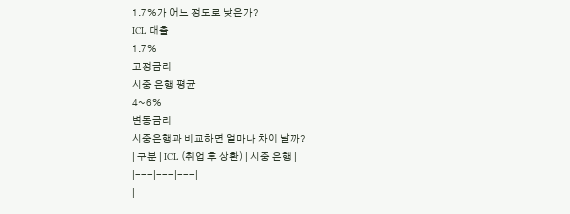1.7%가 어느 정도로 낮은가?
ICL 대출
1.7%
고정금리
시중 은행 평균
4~6%
변동금리
시중은행과 비교하면 얼마나 차이 날까?
| 구분 | ICL (취업 후 상환) | 시중 은행 |
|---|---|---|
|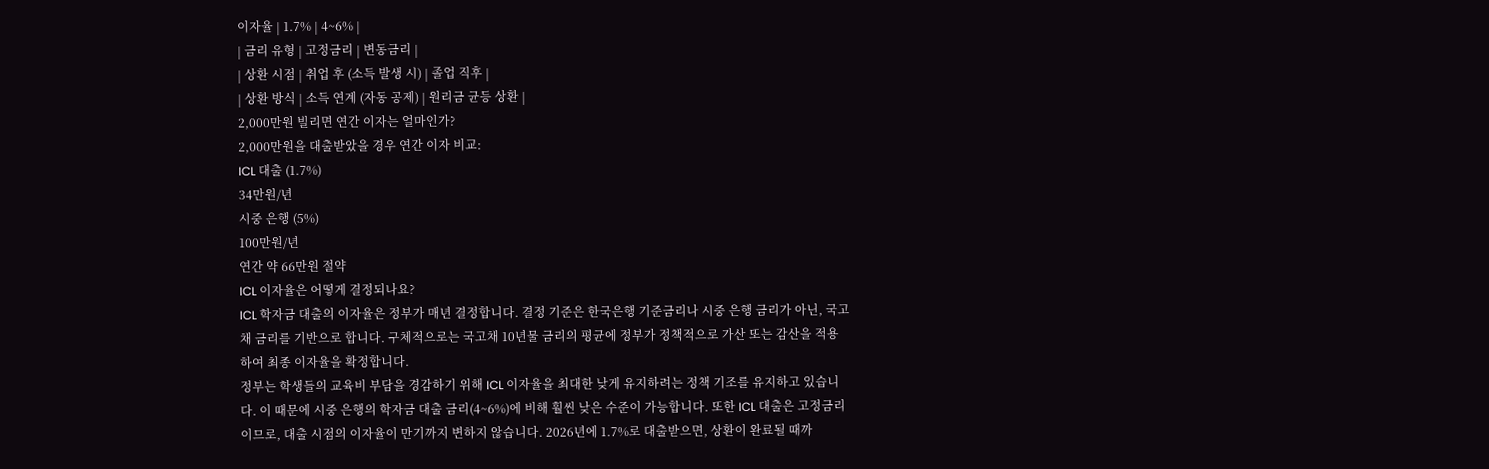이자율 | 1.7% | 4~6% |
| 금리 유형 | 고정금리 | 변동금리 |
| 상환 시점 | 취업 후 (소득 발생 시) | 졸업 직후 |
| 상환 방식 | 소득 연계 (자동 공제) | 원리금 균등 상환 |
2,000만원 빌리면 연간 이자는 얼마인가?
2,000만원을 대출받았을 경우 연간 이자 비교:
ICL 대출 (1.7%)
34만원/년
시중 은행 (5%)
100만원/년
연간 약 66만원 절약
ICL 이자율은 어떻게 결정되나요?
ICL 학자금 대출의 이자율은 정부가 매년 결정합니다. 결정 기준은 한국은행 기준금리나 시중 은행 금리가 아닌, 국고채 금리를 기반으로 합니다. 구체적으로는 국고채 10년물 금리의 평균에 정부가 정책적으로 가산 또는 감산을 적용하여 최종 이자율을 확정합니다.
정부는 학생들의 교육비 부담을 경감하기 위해 ICL 이자율을 최대한 낮게 유지하려는 정책 기조를 유지하고 있습니다. 이 때문에 시중 은행의 학자금 대출 금리(4~6%)에 비해 훨씬 낮은 수준이 가능합니다. 또한 ICL 대출은 고정금리이므로, 대출 시점의 이자율이 만기까지 변하지 않습니다. 2026년에 1.7%로 대출받으면, 상환이 완료될 때까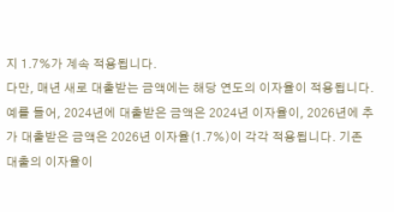지 1.7%가 계속 적용됩니다.
다만, 매년 새로 대출받는 금액에는 해당 연도의 이자율이 적용됩니다. 예를 들어, 2024년에 대출받은 금액은 2024년 이자율이, 2026년에 추가 대출받은 금액은 2026년 이자율(1.7%)이 각각 적용됩니다. 기존 대출의 이자율이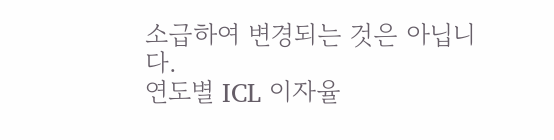소급하여 변경되는 것은 아닙니다.
연도별 ICL 이자율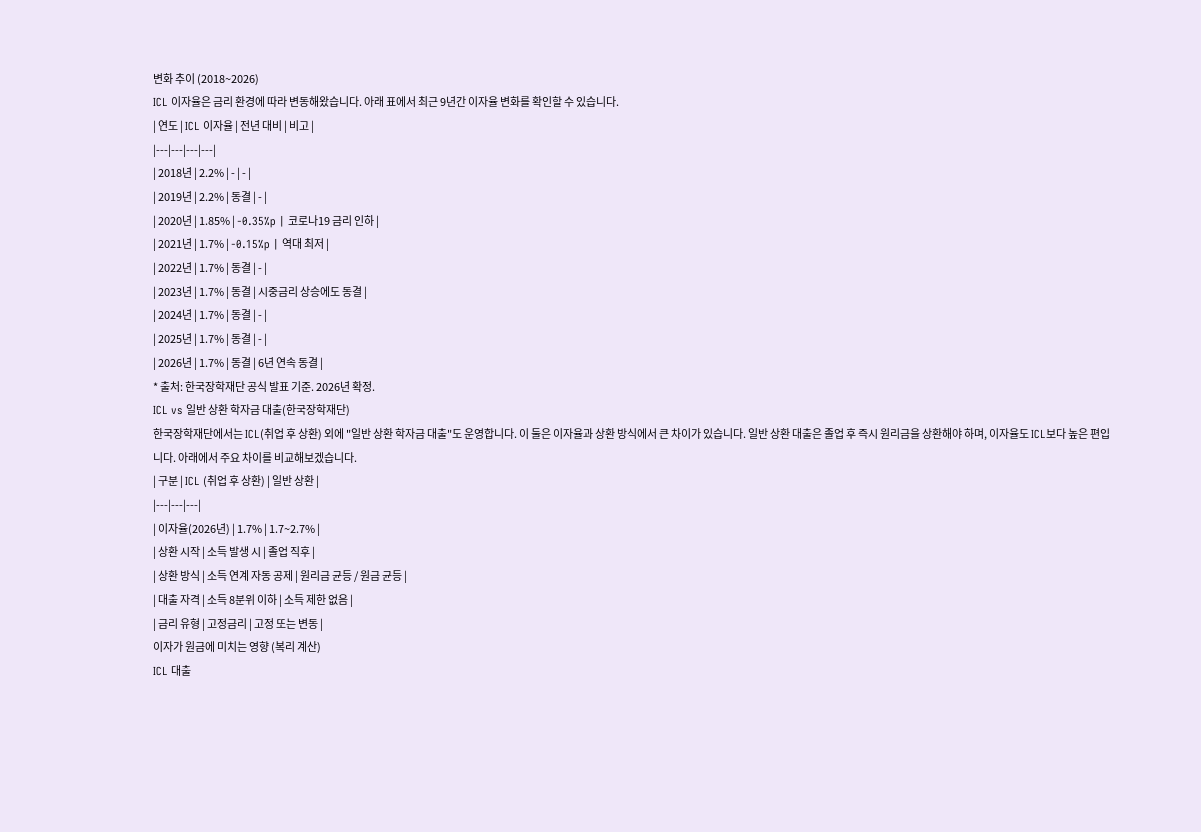변화 추이 (2018~2026)
ICL 이자율은 금리 환경에 따라 변동해왔습니다. 아래 표에서 최근 9년간 이자율 변화를 확인할 수 있습니다.
| 연도 | ICL 이자율 | 전년 대비 | 비고 |
|---|---|---|---|
| 2018년 | 2.2% | - | - |
| 2019년 | 2.2% | 동결 | - |
| 2020년 | 1.85% | -0.35%p | 코로나19 금리 인하 |
| 2021년 | 1.7% | -0.15%p | 역대 최저 |
| 2022년 | 1.7% | 동결 | - |
| 2023년 | 1.7% | 동결 | 시중금리 상승에도 동결 |
| 2024년 | 1.7% | 동결 | - |
| 2025년 | 1.7% | 동결 | - |
| 2026년 | 1.7% | 동결 | 6년 연속 동결 |
* 출처: 한국장학재단 공식 발표 기준. 2026년 확정.
ICL vs 일반 상환 학자금 대출(한국장학재단)
한국장학재단에서는 ICL(취업 후 상환) 외에 "일반 상환 학자금 대출"도 운영합니다. 이 둘은 이자율과 상환 방식에서 큰 차이가 있습니다. 일반 상환 대출은 졸업 후 즉시 원리금을 상환해야 하며, 이자율도 ICL보다 높은 편입니다. 아래에서 주요 차이를 비교해보겠습니다.
| 구분 | ICL (취업 후 상환) | 일반 상환 |
|---|---|---|
| 이자율(2026년) | 1.7% | 1.7~2.7% |
| 상환 시작 | 소득 발생 시 | 졸업 직후 |
| 상환 방식 | 소득 연계 자동 공제 | 원리금 균등 / 원금 균등 |
| 대출 자격 | 소득 8분위 이하 | 소득 제한 없음 |
| 금리 유형 | 고정금리 | 고정 또는 변동 |
이자가 원금에 미치는 영향 (복리 계산)
ICL 대출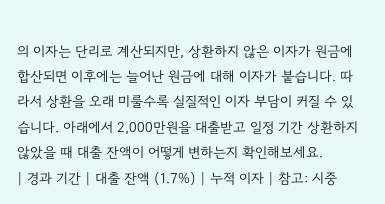의 이자는 단리로 계산되지만, 상환하지 않은 이자가 원금에 합산되면 이후에는 늘어난 원금에 대해 이자가 붙습니다. 따라서 상환을 오래 미룰수록 실질적인 이자 부담이 커질 수 있습니다. 아래에서 2,000만원을 대출받고 일정 기간 상환하지 않았을 때 대출 잔액이 어떻게 변하는지 확인해보세요.
| 경과 기간 | 대출 잔액 (1.7%) | 누적 이자 | 참고: 시중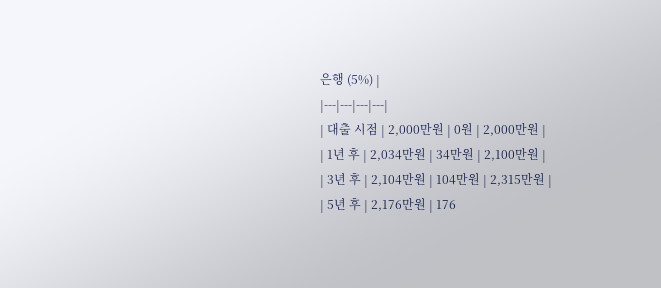은행 (5%) |
|---|---|---|---|
| 대출 시점 | 2,000만원 | 0원 | 2,000만원 |
| 1년 후 | 2,034만원 | 34만원 | 2,100만원 |
| 3년 후 | 2,104만원 | 104만원 | 2,315만원 |
| 5년 후 | 2,176만원 | 176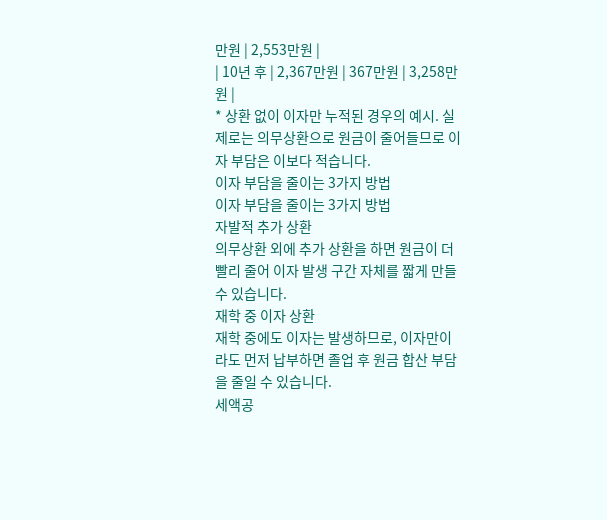만원 | 2,553만원 |
| 10년 후 | 2,367만원 | 367만원 | 3,258만원 |
* 상환 없이 이자만 누적된 경우의 예시. 실제로는 의무상환으로 원금이 줄어들므로 이자 부담은 이보다 적습니다.
이자 부담을 줄이는 3가지 방법
이자 부담을 줄이는 3가지 방법
자발적 추가 상환
의무상환 외에 추가 상환을 하면 원금이 더 빨리 줄어 이자 발생 구간 자체를 짧게 만들 수 있습니다.
재학 중 이자 상환
재학 중에도 이자는 발생하므로, 이자만이라도 먼저 납부하면 졸업 후 원금 합산 부담을 줄일 수 있습니다.
세액공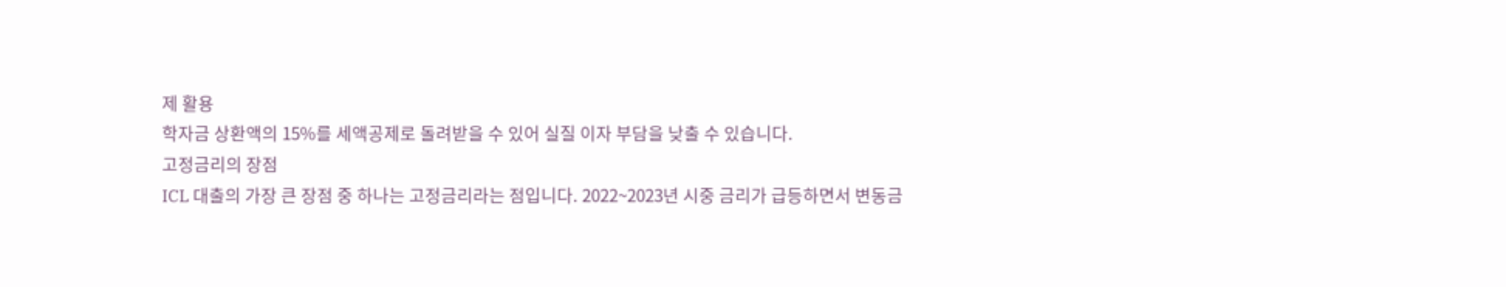제 활용
학자금 상환액의 15%를 세액공제로 돌려받을 수 있어 실질 이자 부담을 낮출 수 있습니다.
고정금리의 장점
ICL 대출의 가장 큰 장점 중 하나는 고정금리라는 점입니다. 2022~2023년 시중 금리가 급등하면서 변동금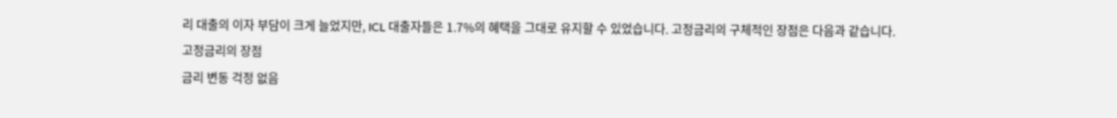리 대출의 이자 부담이 크게 늘었지만, ICL 대출자들은 1.7%의 혜택을 그대로 유지할 수 있었습니다. 고정금리의 구체적인 장점은 다음과 같습니다.
고정금리의 장점
금리 변동 걱정 없음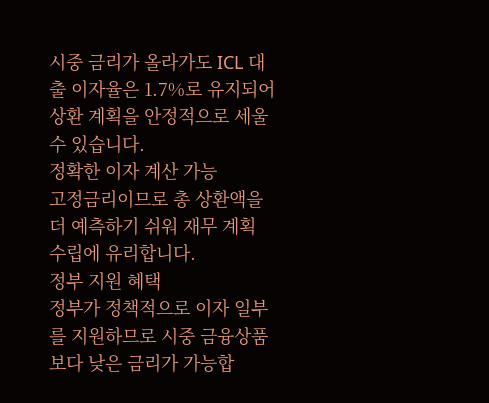시중 금리가 올라가도 ICL 대출 이자율은 1.7%로 유지되어 상환 계획을 안정적으로 세울 수 있습니다.
정확한 이자 계산 가능
고정금리이므로 총 상환액을 더 예측하기 쉬워 재무 계획 수립에 유리합니다.
정부 지원 혜택
정부가 정책적으로 이자 일부를 지원하므로 시중 금융상품보다 낮은 금리가 가능합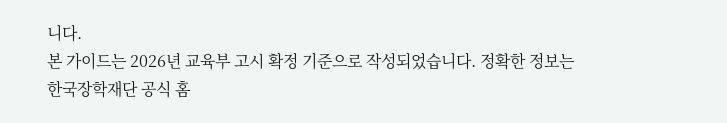니다.
본 가이드는 2026년 교육부 고시 확정 기준으로 작성되었습니다. 정확한 정보는 한국장학재단 공식 홈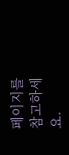페이지를 참고하세요.